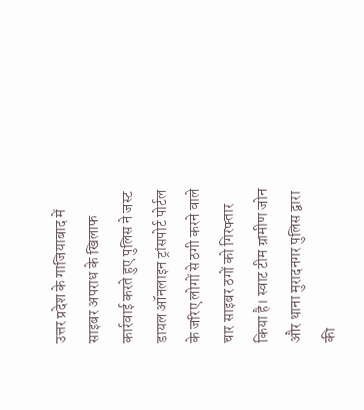उत्तर प्रदेश के गाजियाबाद में साइबर अपराध के खिलाफ कार्रवाई करते हुए पुलिस ने जस्ट डायल ऑनलाइन ट्रांसपोर्ट पोर्टल के जरिए लोगों से ठगी करने वाले चार साइबर ठगों को गिरफ्तार किया है। स्वाट टीम ग्रामीण जोन और थाना मुरादनगर पुलिस द्वारा की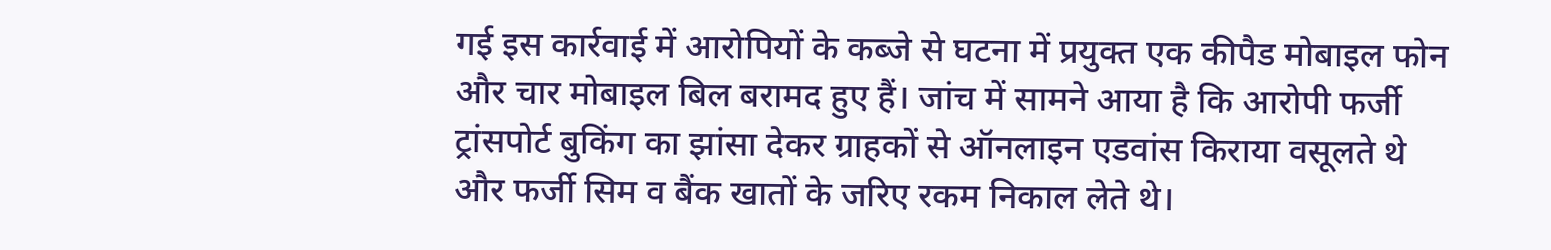गई इस कार्रवाई में आरोपियों के कब्जे से घटना में प्रयुक्त एक कीपैड मोबाइल फोन और चार मोबाइल बिल बरामद हुए हैं। जांच में सामने आया है कि आरोपी फर्जी ट्रांसपोर्ट बुकिंग का झांसा देकर ग्राहकों से ऑनलाइन एडवांस किराया वसूलते थे और फर्जी सिम व बैंक खातों के जरिए रकम निकाल लेते थे।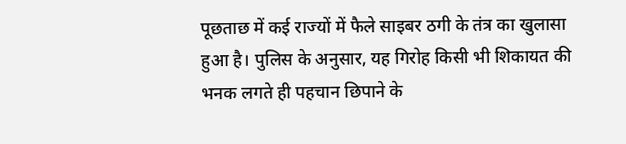पूछताछ में कई राज्यों में फैले साइबर ठगी के तंत्र का खुलासा हुआ है। पुलिस के अनुसार, यह गिरोह किसी भी शिकायत की भनक लगते ही पहचान छिपाने के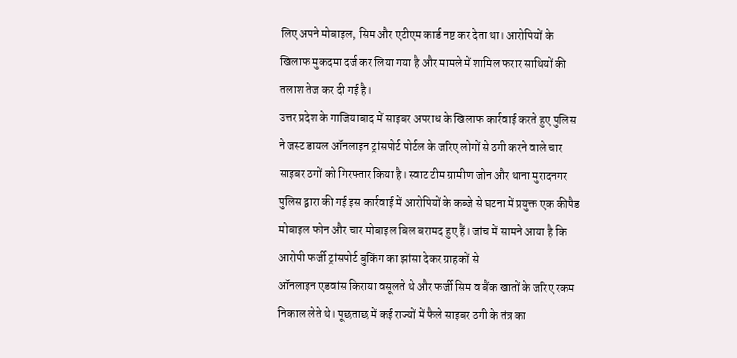लिए अपने मोबाइल, सिम और एटीएम कार्ड नष्ट कर देता था। आरोपियों के खिलाफ मुकदमा दर्ज कर लिया गया है और मामले में शामिल फरार साथियों की तलाश तेज कर दी गई है।
उत्तर प्रदेश के गाजियाबाद में साइबर अपराध के खिलाफ कार्रवाई करते हुए पुलिस ने जस्ट डायल ऑनलाइन ट्रांसपोर्ट पोर्टल के जरिए लोगों से ठगी करने वाले चार साइबर ठगों को गिरफ्तार किया है। स्वाट टीम ग्रामीण जोन और थाना मुरादनगर पुलिस द्वारा की गई इस कार्रवाई में आरोपियों के कब्जे से घटना में प्रयुक्त एक कीपैड मोबाइल फोन और चार मोबाइल बिल बरामद हुए हैं। जांच में सामने आया है कि आरोपी फर्जी ट्रांसपोर्ट बुकिंग का झांसा देकर ग्राहकों से
ऑनलाइन एडवांस किराया वसूलते थे और फर्जी सिम व बैंक खातों के जरिए रकम निकाल लेते थे। पूछताछ में कई राज्यों में फैले साइबर ठगी के तंत्र का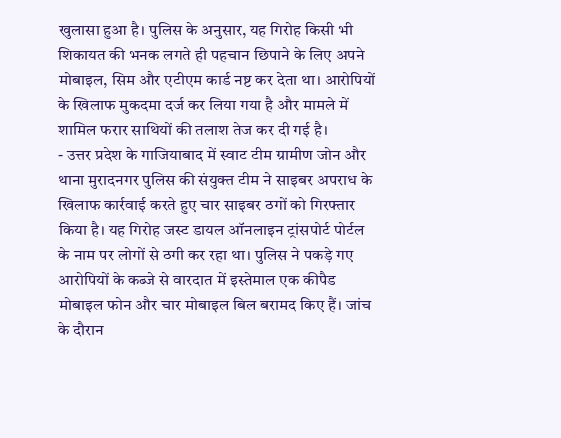खुलासा हुआ है। पुलिस के अनुसार, यह गिरोह किसी भी शिकायत की भनक लगते ही पहचान छिपाने के लिए अपने मोबाइल, सिम और एटीएम कार्ड नष्ट कर देता था। आरोपियों के खिलाफ मुकदमा दर्ज कर लिया गया है और मामले में शामिल फरार साथियों की तलाश तेज कर दी गई है।
- उत्तर प्रदेश के गाजियाबाद में स्वाट टीम ग्रामीण जोन और थाना मुरादनगर पुलिस की संयुक्त टीम ने साइबर अपराध के खिलाफ कार्रवाई करते हुए चार साइबर ठगों को गिरफ्तार किया है। यह गिरोह जस्ट डायल ऑनलाइन ट्रांसपोर्ट पोर्टल के नाम पर लोगों से ठगी कर रहा था। पुलिस ने पकड़े गए आरोपियों के कब्जे से वारदात में इस्तेमाल एक कीपैड मोबाइल फोन और चार मोबाइल बिल बरामद किए हैं। जांच के दौरान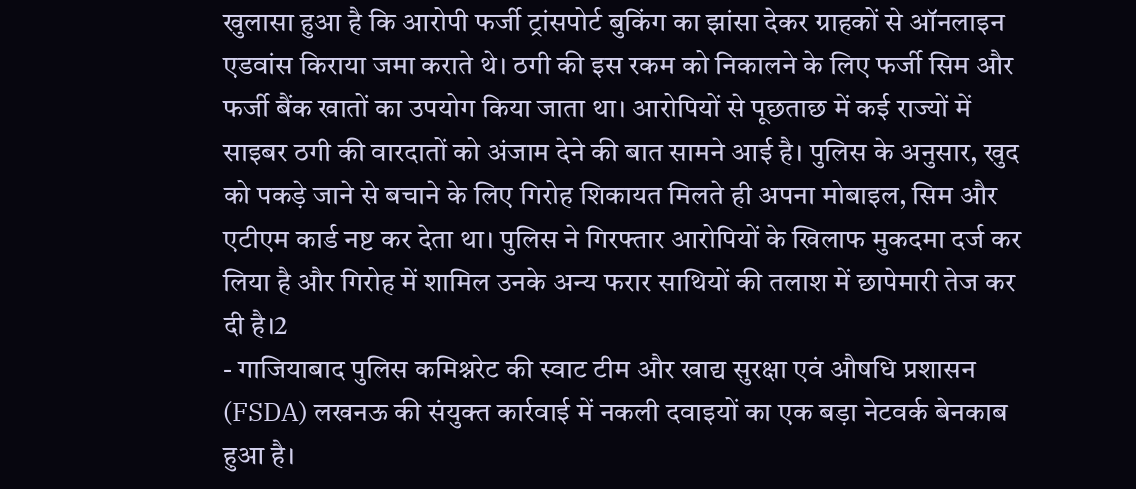खुलासा हुआ है कि आरोपी फर्जी ट्रांसपोर्ट बुकिंग का झांसा देकर ग्राहकों से ऑनलाइन एडवांस किराया जमा कराते थे। ठगी की इस रकम को निकालने के लिए फर्जी सिम और फर्जी बैंक खातों का उपयोग किया जाता था। आरोपियों से पूछताछ में कई राज्यों में साइबर ठगी की वारदातों को अंजाम देने की बात सामने आई है। पुलिस के अनुसार, खुद को पकड़े जाने से बचाने के लिए गिरोह शिकायत मिलते ही अपना मोबाइल, सिम और एटीएम कार्ड नष्ट कर देता था। पुलिस ने गिरफ्तार आरोपियों के खिलाफ मुकदमा दर्ज कर लिया है और गिरोह में शामिल उनके अन्य फरार साथियों की तलाश में छापेमारी तेज कर दी है।2
- गाजियाबाद पुलिस कमिश्नरेट की स्वाट टीम और खाद्य सुरक्षा एवं औषधि प्रशासन (FSDA) लखनऊ की संयुक्त कार्रवाई में नकली दवाइयों का एक बड़ा नेटवर्क बेनकाब हुआ है।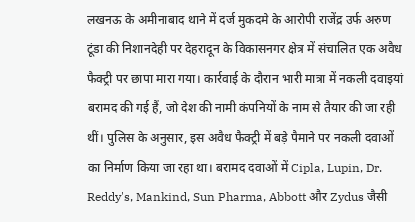लखनऊ के अमीनाबाद थाने में दर्ज मुकदमे के आरोपी राजेंद्र उर्फ अरुण टूंडा की निशानदेही पर देहरादून के विकासनगर क्षेत्र में संचालित एक अवैध फैक्ट्री पर छापा मारा गया। कार्रवाई के दौरान भारी मात्रा में नकली दवाइयां बरामद की गई हैं, जो देश की नामी कंपनियों के नाम से तैयार की जा रही थीं। पुलिस के अनुसार, इस अवैध फैक्ट्री में बड़े पैमाने पर नकली दवाओं का निर्माण किया जा रहा था। बरामद दवाओं में Cipla, Lupin, Dr. Reddy's, Mankind, Sun Pharma, Abbott और Zydus जैसी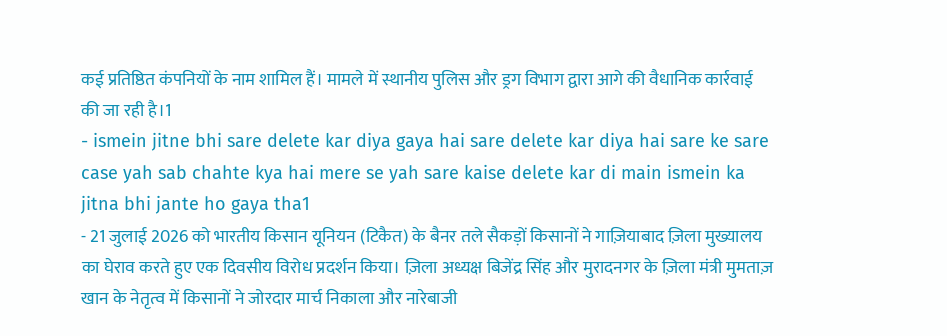कई प्रतिष्ठित कंपनियों के नाम शामिल हैं। मामले में स्थानीय पुलिस और ड्रग विभाग द्वारा आगे की वैधानिक कार्रवाई की जा रही है।1
- ismein jitne bhi sare delete kar diya gaya hai sare delete kar diya hai sare ke sare case yah sab chahte kya hai mere se yah sare kaise delete kar di main ismein ka jitna bhi jante ho gaya tha1
- 21 जुलाई 2026 को भारतीय किसान यूनियन (टिकैत) के बैनर तले सैकड़ों किसानों ने गाज़ियाबाद ज़िला मुख्यालय का घेराव करते हुए एक दिवसीय विरोध प्रदर्शन किया। ज़िला अध्यक्ष बिजेंद्र सिंह और मुरादनगर के ज़िला मंत्री मुमताज़ खान के नेतृत्व में किसानों ने जोरदार मार्च निकाला और नारेबाजी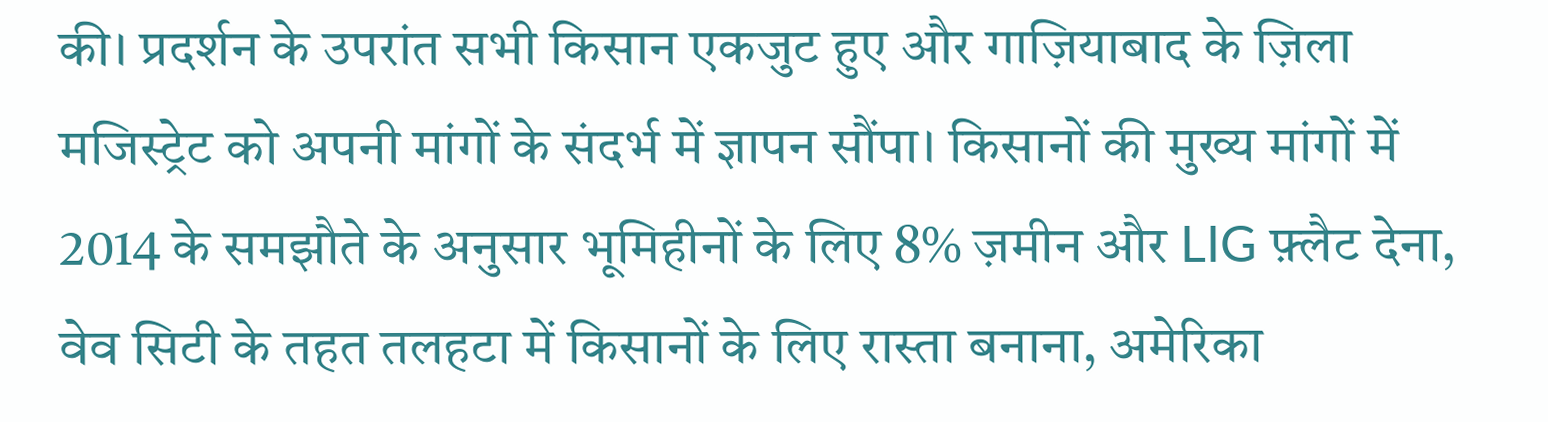की। प्रदर्शन के उपरांत सभी किसान एकजुट हुए और गाज़ियाबाद के ज़िला मजिस्ट्रेट को अपनी मांगों के संदर्भ में ज्ञापन सौंपा। किसानों की मुख्य मांगों में 2014 के समझौते के अनुसार भूमिहीनों के लिए 8% ज़मीन और LIG फ़्लैट देना, वेव सिटी के तहत तलहटा में किसानों के लिए रास्ता बनाना, अमेरिका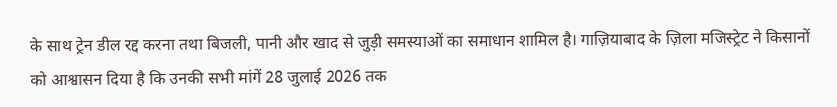के साथ ट्रेन डील रद्द करना तथा बिजली, पानी और खाद से जुड़ी समस्याओं का समाधान शामिल है। गाज़ियाबाद के ज़िला मजिस्ट्रेट ने किसानों को आश्वासन दिया है कि उनकी सभी मांगें 28 जुलाई 2026 तक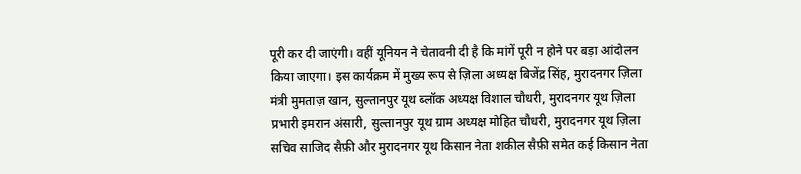पूरी कर दी जाएंगी। वहीं यूनियन ने चेतावनी दी है कि मांगें पूरी न होने पर बड़ा आंदोलन किया जाएगा। इस कार्यक्रम में मुख्य रूप से ज़िला अध्यक्ष बिजेंद्र सिंह, मुरादनगर ज़िला मंत्री मुमताज़ खान, सुल्तानपुर यूथ ब्लॉक अध्यक्ष विशाल चौधरी, मुरादनगर यूथ ज़िला प्रभारी इमरान अंसारी, सुल्तानपुर यूथ ग्राम अध्यक्ष मोहित चौधरी, मुरादनगर यूथ ज़िला सचिव साजिद सैफ़ी और मुरादनगर यूथ किसान नेता शकील सैफ़ी समेत कई किसान नेता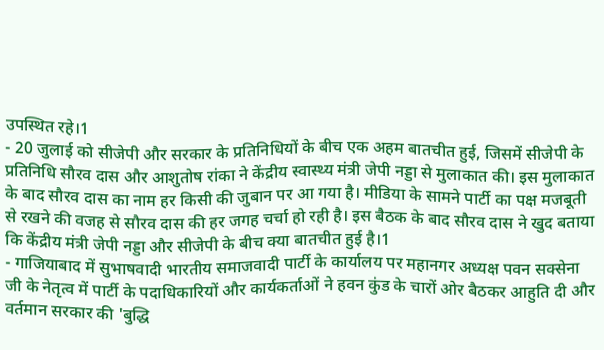उपस्थित रहे।1
- 20 जुलाई को सीजेपी और सरकार के प्रतिनिधियों के बीच एक अहम बातचीत हुई, जिसमें सीजेपी के प्रतिनिधि सौरव दास और आशुतोष रांका ने केंद्रीय स्वास्थ्य मंत्री जेपी नड्डा से मुलाकात की। इस मुलाकात के बाद सौरव दास का नाम हर किसी की जुबान पर आ गया है। मीडिया के सामने पार्टी का पक्ष मजबूती से रखने की वजह से सौरव दास की हर जगह चर्चा हो रही है। इस बैठक के बाद सौरव दास ने खुद बताया कि केंद्रीय मंत्री जेपी नड्डा और सीजेपी के बीच क्या बातचीत हुई है।1
- गाजियाबाद में सुभाषवादी भारतीय समाजवादी पार्टी के कार्यालय पर महानगर अध्यक्ष पवन सक्सेना जी के नेतृत्व में पार्टी के पदाधिकारियों और कार्यकर्ताओं ने हवन कुंड के चारों ओर बैठकर आहुति दी और वर्तमान सरकार की 'बुद्धि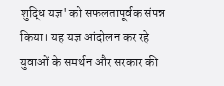शुद्धि यज्ञ' को सफलतापूर्वक संपन्न किया। यह यज्ञ आंदोलन कर रहे युवाओं के समर्थन और सरकार की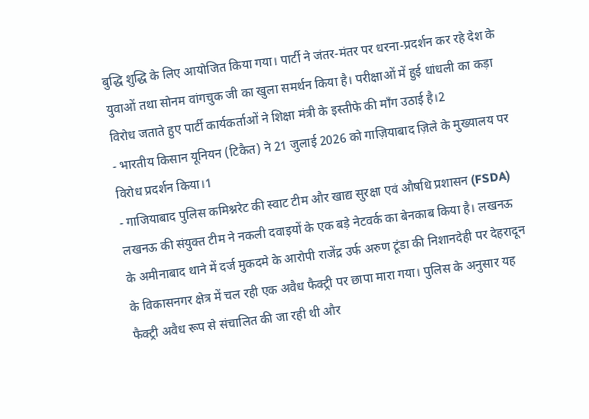बुद्धि शुद्धि के लिए आयोजित किया गया। पार्टी ने जंतर-मंतर पर धरना-प्रदर्शन कर रहे देश के युवाओं तथा सोनम वांगचुक जी का खुला समर्थन किया है। परीक्षाओं में हुई धांधली का कड़ा विरोध जताते हुए पार्टी कार्यकर्ताओं ने शिक्षा मंत्री के इस्तीफे की माँग उठाई है।2
- भारतीय किसान यूनियन (टिकैत) ने 21 जुलाई 2026 को गाज़ियाबाद ज़िले के मुख्यालय पर विरोध प्रदर्शन किया।1
- गाजियाबाद पुलिस कमिश्नरेट की स्वाट टीम और खाद्य सुरक्षा एवं औषधि प्रशासन (FSDA) लखनऊ की संयुक्त टीम ने नकली दवाइयों के एक बड़े नेटवर्क का बेनकाब किया है। लखनऊ के अमीनाबाद थाने में दर्ज मुकदमे के आरोपी राजेंद्र उर्फ अरुण टूंडा की निशानदेही पर देहरादून के विकासनगर क्षेत्र में चल रही एक अवैध फैक्ट्री पर छापा मारा गया। पुलिस के अनुसार यह फैक्ट्री अवैध रूप से संचालित की जा रही थी और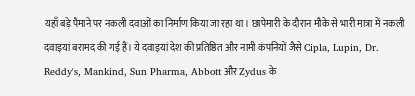यहाँ बड़े पैमाने पर नकली दवाओं का निर्माण किया जा रहा था। छापेमारी के दौरान मौके से भारी मात्रा में नकली दवाइयां बरामद की गई हैं। ये दवाइयां देश की प्रतिष्ठित और नामी कंपनियों जैसे Cipla, Lupin, Dr. Reddy's, Mankind, Sun Pharma, Abbott और Zydus के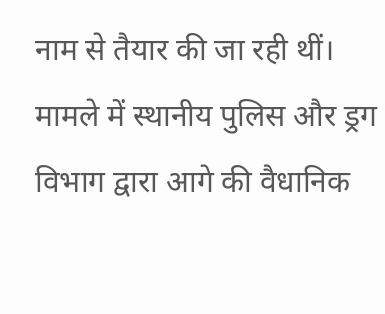नाम से तैयार की जा रही थीं। मामले में स्थानीय पुलिस और ड्रग विभाग द्वारा आगे की वैधानिक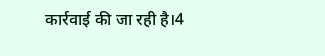कार्रवाई की जा रही है।4